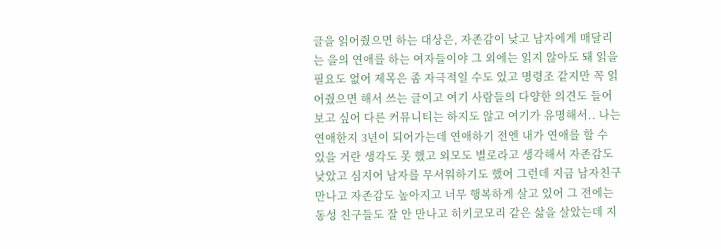글을 읽어줬으면 하는 대상은, 자존감이 낮고 남자에게 매달리는 을의 연애를 하는 여자들이야 그 외에는 읽지 않아도 돼 읽을 필요도 없어 제목은 좀 자극적일 수도 있고 명령조 같지만 꼭 읽어줬으면 해서 쓰는 글이고 여기 사람들의 다양한 의견도 들어보고 싶어 다른 커뮤니티는 하지도 않고 여기가 유명해서.. 나는 연애한지 3년이 되어가는데 연애하기 전엔 내가 연애를 할 수 있을 거란 생각도 못 했고 외모도 별로라고 생각해서 자존감도 낮았고 심지어 남자를 무서워하기도 했어 그런데 지금 남자친구 만나고 자존감도 높아지고 너무 행복하게 살고 있어 그 전에는 동성 친구들도 잘 안 만나고 히키코모리 같은 삶을 살았는데 지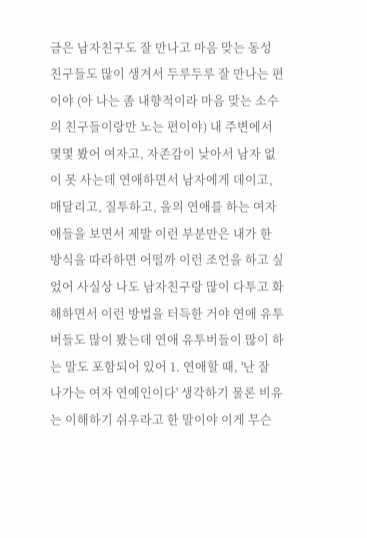금은 남자친구도 잘 만나고 마음 맞는 동성 친구들도 많이 생겨서 두루두루 잘 만나는 편이야 (아 나는 좀 내향적이라 마음 맞는 소수의 친구들이랑만 노는 편이야) 내 주변에서 몇몇 봤어 여자고, 자존감이 낮아서 남자 없이 못 사는데 연애하면서 남자에게 데이고, 매달리고, 질투하고, 을의 연애를 하는 여자애들을 보면서 제발 이런 부분만은 내가 한 방식을 따라하면 어떨까 이런 조언을 하고 싶었어 사실상 나도 남자친구랑 많이 다투고 화해하면서 이런 방법을 터득한 거야 연애 유투버들도 많이 봤는데 연애 유투버들이 많이 하는 말도 포함되어 있어 1. 연애할 때, '난 잘 나가는 여자 연예인이다' 생각하기 물론 비유는 이해하기 쉬우라고 한 말이야 이게 무슨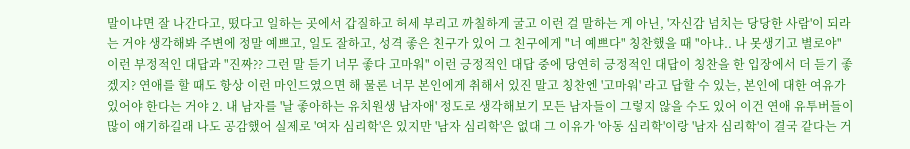말이냐면 잘 나간다고, 떴다고 일하는 곳에서 갑질하고 허세 부리고 까칠하게 굴고 이런 걸 말하는 게 아닌, '자신감 넘치는 당당한 사람'이 되라는 거야 생각해봐 주변에 정말 예쁘고, 일도 잘하고, 성격 좋은 친구가 있어 그 친구에게 "너 예쁘다" 칭찬했을 때 "아냐.. 나 못생기고 별로야" 이런 부정적인 대답과 "진짜?? 그런 말 듣기 너무 좋다 고마워" 이런 긍정적인 대답 중에 당연히 긍정적인 대답이 칭찬을 한 입장에서 더 듣기 좋겠지? 연애를 할 때도 항상 이런 마인드였으면 해 물론 너무 본인에게 취해서 있진 말고 칭찬엔 '고마워' 라고 답할 수 있는, 본인에 대한 여유가 있어야 한다는 거야 2. 내 남자를 '날 좋아하는 유치원생 남자애' 정도로 생각해보기 모든 남자들이 그렇지 않을 수도 있어 이건 연애 유투버들이 많이 얘기하길래 나도 공감했어 실제로 '여자 심리학'은 있지만 '남자 심리학'은 없대 그 이유가 '아동 심리학'이랑 '남자 심리학'이 결국 같다는 거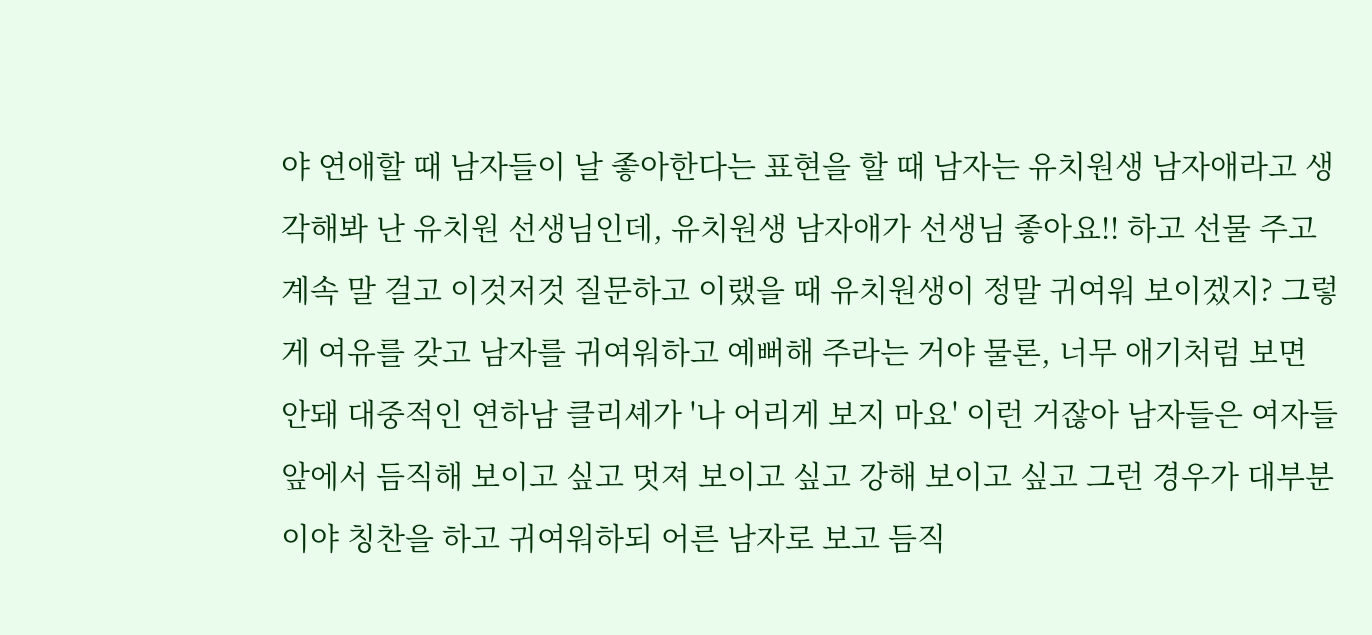야 연애할 때 남자들이 날 좋아한다는 표현을 할 때 남자는 유치원생 남자애라고 생각해봐 난 유치원 선생님인데, 유치원생 남자애가 선생님 좋아요!! 하고 선물 주고 계속 말 걸고 이것저것 질문하고 이랬을 때 유치원생이 정말 귀여워 보이겠지? 그렇게 여유를 갖고 남자를 귀여워하고 예뻐해 주라는 거야 물론, 너무 애기처럼 보면 안돼 대중적인 연하남 클리셰가 '나 어리게 보지 마요' 이런 거잖아 남자들은 여자들 앞에서 듬직해 보이고 싶고 멋져 보이고 싶고 강해 보이고 싶고 그런 경우가 대부분이야 칭찬을 하고 귀여워하되 어른 남자로 보고 듬직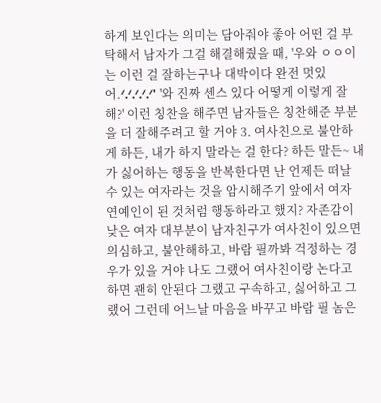하게 보인다는 의미는 담아줘야 좋아 어떤 걸 부탁해서 남자가 그걸 해결해줬을 때, '우와 ㅇㅇ이는 이런 걸 잘하는구나 대박이다 완전 멋있어.ᐟ.ᐟ.ᐟ.ᐟ.ᐟ' '와 진짜 센스 있다 어떻게 이렇게 잘해?' 이런 칭찬을 해주면 남자들은 칭찬해준 부분을 더 잘해주려고 할 거야 3. 여사친으로 불안하게 하든, 내가 하지 말라는 걸 한다? 하든 말든~ 내가 싫어하는 행동을 반복한다면 난 언제든 떠날 수 있는 여자라는 것을 암시해주기 앞에서 여자 연예인이 된 것처럼 행동하라고 했지? 자존감이 낮은 여자 대부분이 남자친구가 여사친이 있으면 의심하고, 불안해하고, 바람 필까봐 걱정하는 경우가 있을 거야 나도 그랬어 여사친이랑 논다고 하면 괜히 안된다 그랬고 구속하고, 싫어하고 그랬어 그런데 어느날 마음을 바꾸고 바람 필 놈은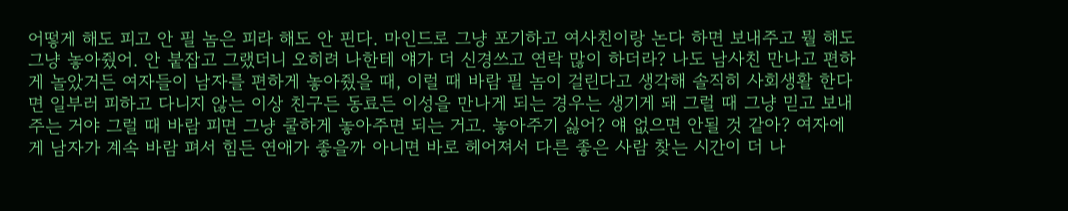어떻게 해도 피고 안 필 놈은 피라 해도 안 핀다. 마인드로 그냥 포기하고 여사친이랑 논다 하면 보내주고 뭘 해도 그냥 놓아줬어. 안 붙잡고 그랬더니 오히려 나한테 얘가 더 신경쓰고 연락 많이 하더라? 나도 남사친 만나고 편하게 놀았거든 여자들이 남자를 편하게 놓아줬을 때, 이럴 때 바람 필 놈이 걸린다고 생각해 솔직히 사회생활 한다면 일부러 피하고 다니지 않는 이상 친구든 동료든 이성을 만나게 되는 경우는 생기게 돼 그럴 때 그냥 믿고 보내주는 거야 그럴 때 바람 피면 그냥 쿨하게 놓아주면 되는 거고. 놓아주기 싫어? 얘 없으면 안될 것 같아? 여자에게 남자가 계속 바람 펴서 힘든 연애가 좋을까 아니면 바로 헤어져서 다른 좋은 사람 찾는 시간이 더 나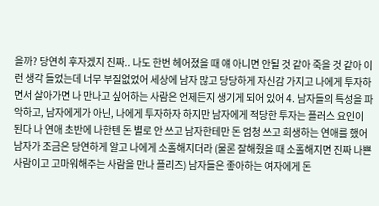을까? 당연히 후자겠지 진짜.. 나도 한번 헤어졌을 때 얘 아니면 안될 것 같아 죽을 것 같아 이런 생각 들었는데 너무 부질없었어 세상에 남자 많고 당당하게 자신감 가지고 나에게 투자하면서 살아가면 나 만나고 싶어하는 사람은 언제든지 생기게 되어 있어 4. 남자들의 특성을 파악하고, 남자에게가 아닌, 나에게 투자하자 하지만 남자에게 적당한 투자는 플러스 요인이 된다 나 연애 초반에 나한텐 돈 별로 안 쓰고 남자한테만 돈 엄청 쓰고 희생하는 연애를 했어 남자가 조금은 당연하게 알고 나에게 소홀해지더라 (물론 잘해줬을 때 소홀해지면 진짜 나쁜 사람이고 고마워해주는 사람을 만나 플리즈) 남자들은 좋아하는 여자에게 돈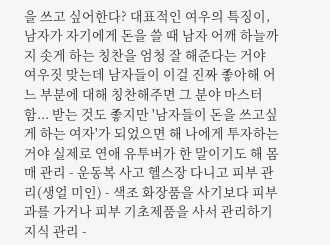을 쓰고 싶어한다? 대표적인 여우의 특징이, 남자가 자기에게 돈을 쓸 때 남자 어깨 하늘까지 솟게 하는 칭찬을 엄청 잘 해준다는 거야 여우짓 맞는데 남자들이 이걸 진짜 좋아해 어느 부분에 대해 칭찬해주면 그 분야 마스터함... 받는 것도 좋지만 '남자들이 돈을 쓰고싶게 하는 여자'가 되었으면 해 나에게 투자하는 거야 실제로 연애 유투버가 한 말이기도 해 몸매 관리 - 운동복 사고 헬스장 다니고 피부 관리(생얼 미인) - 색조 화장품을 사기보다 피부과를 가거나 피부 기초제품을 사서 관리하기 지식 관리 -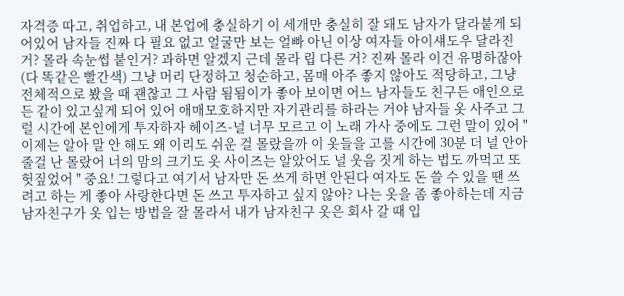자격증 따고, 취업하고, 내 본업에 충실하기 이 세개만 충실히 잘 돼도 남자가 달라붙게 되어있어 남자들 진짜 다 필요 없고 얼굴만 보는 얼빠 아닌 이상 여자들 아이섀도우 달라진 거? 몰라 속눈썹 붙인거? 과하면 알겠지 근데 몰라 립 다른 거? 진짜 몰라 이건 유명하잖아(다 똑같은 빨간색) 그냥 머리 단정하고 청순하고, 몸매 아주 좋지 않아도 적당하고, 그냥 전체적으로 봤을 때 괜찮고 그 사람 됨됨이가 좋아 보이면 어느 남자들도 친구든 애인으로든 같이 있고싶게 되어 있어 애매모호하지만 자기관리를 하라는 거야 남자들 옷 사주고 그럴 시간에 본인에게 투자하자 헤이즈-널 너무 모르고 이 노래 가사 중에도 그런 말이 있어 "이제는 알아 말 안 해도 왜 이리도 쉬운 걸 몰랐을까 이 옷들을 고를 시간에 30분 더 널 안아줄걸 난 몰랐어 너의 맘의 크기도 옷 사이즈는 알았어도 널 웃음 짓게 하는 법도 까먹고 또 헛짚었어 " 중요! 그렇다고 여기서 남자만 돈 쓰게 하면 안된다 여자도 돈 쓸 수 있을 땐 쓰려고 하는 게 좋아 사랑한다면 돈 쓰고 투자하고 싶지 않아? 나는 옷을 좀 좋아하는데 지금 남자친구가 옷 입는 방법을 잘 몰라서 내가 남자친구 옷은 회사 갈 때 입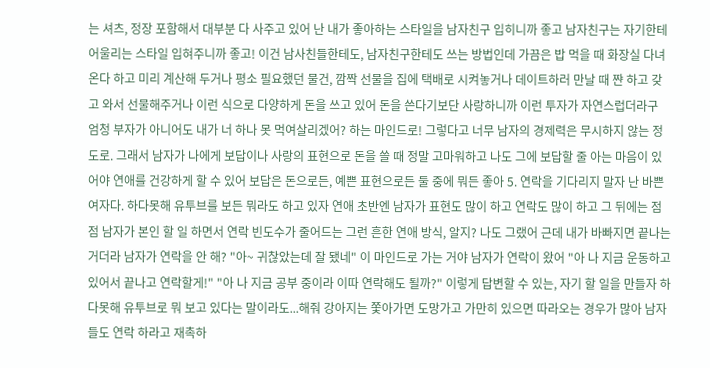는 셔츠, 정장 포함해서 대부분 다 사주고 있어 난 내가 좋아하는 스타일을 남자친구 입히니까 좋고 남자친구는 자기한테 어울리는 스타일 입혀주니까 좋고! 이건 남사친들한테도, 남자친구한테도 쓰는 방법인데 가끔은 밥 먹을 때 화장실 다녀온다 하고 미리 계산해 두거나 평소 필요했던 물건, 깜짝 선물을 집에 택배로 시켜놓거나 데이트하러 만날 때 쨘 하고 갖고 와서 선물해주거나 이런 식으로 다양하게 돈을 쓰고 있어 돈을 쓴다기보단 사랑하니까 이런 투자가 자연스럽더라구 엄청 부자가 아니어도 내가 너 하나 못 먹여살리겠어? 하는 마인드로! 그렇다고 너무 남자의 경제력은 무시하지 않는 정도로. 그래서 남자가 나에게 보답이나 사랑의 표현으로 돈을 쓸 때 정말 고마워하고 나도 그에 보답할 줄 아는 마음이 있어야 연애를 건강하게 할 수 있어 보답은 돈으로든, 예쁜 표현으로든 둘 중에 뭐든 좋아 5. 연락을 기다리지 말자 난 바쁜 여자다. 하다못해 유투브를 보든 뭐라도 하고 있자 연애 초반엔 남자가 표현도 많이 하고 연락도 많이 하고 그 뒤에는 점점 남자가 본인 할 일 하면서 연락 빈도수가 줄어드는 그런 흔한 연애 방식, 알지? 나도 그랬어 근데 내가 바빠지면 끝나는 거더라 남자가 연락을 안 해? "아~ 귀찮았는데 잘 됐네" 이 마인드로 가는 거야 남자가 연락이 왔어 "아 나 지금 운동하고 있어서 끝나고 연락할게!" "아 나 지금 공부 중이라 이따 연락해도 될까?" 이렇게 답변할 수 있는, 자기 할 일을 만들자 하다못해 유투브로 뭐 보고 있다는 말이라도...해줘 강아지는 쫓아가면 도망가고 가만히 있으면 따라오는 경우가 많아 남자들도 연락 하라고 재촉하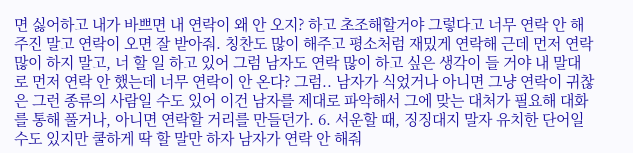면 싫어하고 내가 바쁘면 내 연락이 왜 안 오지? 하고 초조해할거야 그렇다고 너무 연락 안 해주진 말고 연락이 오면 잘 받아줘. 칭찬도 많이 해주고 평소처럼 재밌게 연락해 근데 먼저 연락 많이 하지 말고, 너 할 일 하고 있어 그럼 남자도 연락 많이 하고 싶은 생각이 들 거야 내 말대로 먼저 연락 안 했는데 너무 연락이 안 온다? 그럼.. 남자가 식었거나 아니면 그냥 연락이 귀찮은 그런 종류의 사람일 수도 있어 이건 남자를 제대로 파악해서 그에 맞는 대처가 필요해 대화를 통해 풀거나, 아니면 연락할 거리를 만들던가. 6. 서운할 때, 징징대지 말자 유치한 단어일 수도 있지만 쿨하게 딱 할 말만 하자 남자가 연락 안 해줘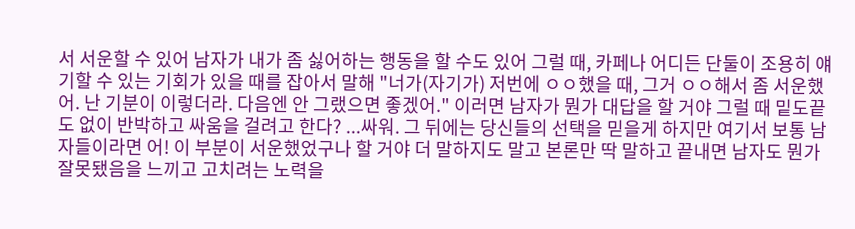서 서운할 수 있어 남자가 내가 좀 싫어하는 행동을 할 수도 있어 그럴 때, 카페나 어디든 단둘이 조용히 얘기할 수 있는 기회가 있을 때를 잡아서 말해 "너가(자기가) 저번에 ㅇㅇ했을 때, 그거 ㅇㅇ해서 좀 서운했어. 난 기분이 이렇더라. 다음엔 안 그랬으면 좋겠어." 이러면 남자가 뭔가 대답을 할 거야 그럴 때 밑도끝도 없이 반박하고 싸움을 걸려고 한다? ...싸워. 그 뒤에는 당신들의 선택을 믿을게 하지만 여기서 보통 남자들이라면 어! 이 부분이 서운했었구나 할 거야 더 말하지도 말고 본론만 딱 말하고 끝내면 남자도 뭔가 잘못됐음을 느끼고 고치려는 노력을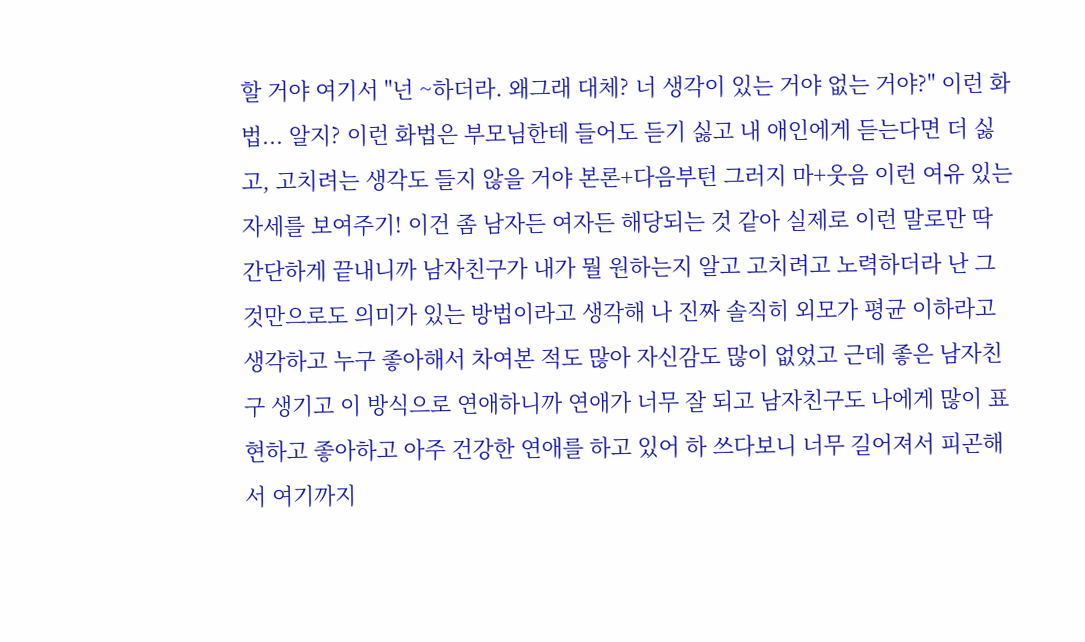할 거야 여기서 "넌 ~하더라. 왜그래 대체? 너 생각이 있는 거야 없는 거야?" 이런 화법... 알지? 이런 화법은 부모님한테 들어도 듣기 싫고 내 애인에게 듣는다면 더 싫고, 고치려는 생각도 들지 않을 거야 본론+다음부턴 그러지 마+웃음 이런 여유 있는 자세를 보여주기! 이건 좀 남자든 여자든 해당되는 것 같아 실제로 이런 말로만 딱 간단하게 끝내니까 남자친구가 내가 뭘 원하는지 알고 고치려고 노력하더라 난 그것만으로도 의미가 있는 방법이라고 생각해 나 진짜 솔직히 외모가 평균 이하라고 생각하고 누구 좋아해서 차여본 적도 많아 자신감도 많이 없었고 근데 좋은 남자친구 생기고 이 방식으로 연애하니까 연애가 너무 잘 되고 남자친구도 나에게 많이 표현하고 좋아하고 아주 건강한 연애를 하고 있어 하 쓰다보니 너무 길어져서 피곤해서 여기까지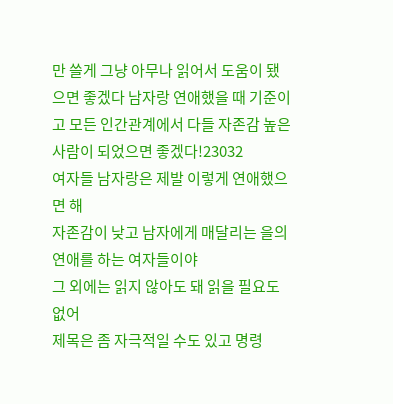만 쓸게 그냥 아무나 읽어서 도움이 됐으면 좋겠다 남자랑 연애했을 때 기준이고 모든 인간관계에서 다들 자존감 높은 사람이 되었으면 좋겠다!23032
여자들 남자랑은 제발 이렇게 연애했으면 해
자존감이 낮고 남자에게 매달리는 을의 연애를 하는 여자들이야
그 외에는 읽지 않아도 돼 읽을 필요도 없어
제목은 좀 자극적일 수도 있고 명령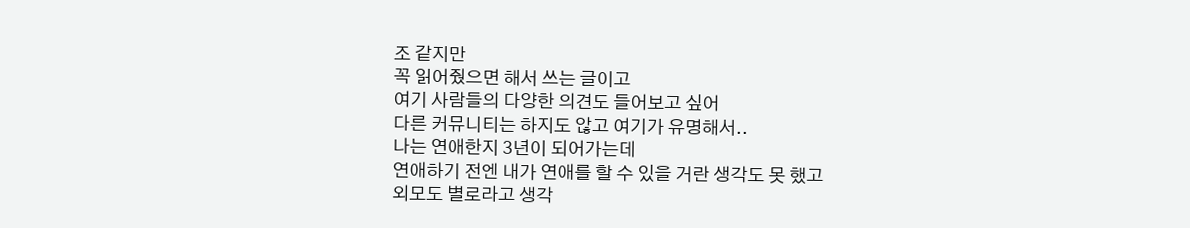조 같지만
꼭 읽어줬으면 해서 쓰는 글이고
여기 사람들의 다양한 의견도 들어보고 싶어
다른 커뮤니티는 하지도 않고 여기가 유명해서..
나는 연애한지 3년이 되어가는데
연애하기 전엔 내가 연애를 할 수 있을 거란 생각도 못 했고
외모도 별로라고 생각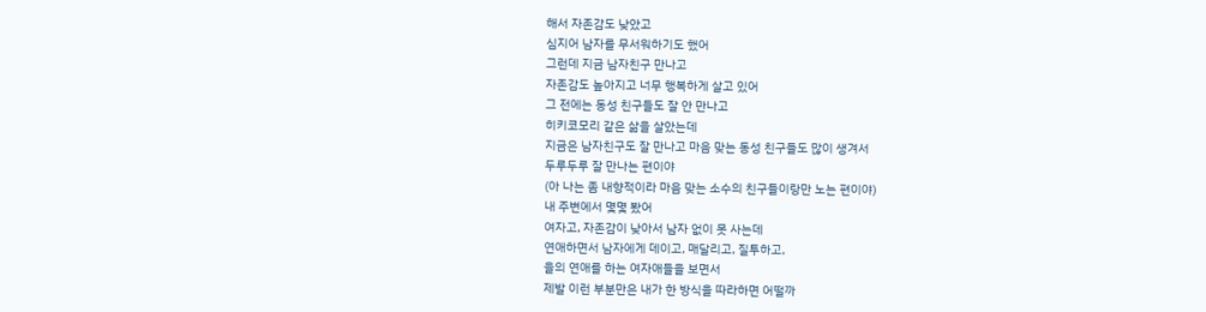해서 자존감도 낮았고
심지어 남자를 무서워하기도 했어
그런데 지금 남자친구 만나고
자존감도 높아지고 너무 행복하게 살고 있어
그 전에는 동성 친구들도 잘 안 만나고
히키코모리 같은 삶을 살았는데
지금은 남자친구도 잘 만나고 마음 맞는 동성 친구들도 많이 생겨서
두루두루 잘 만나는 편이야
(아 나는 좀 내향적이라 마음 맞는 소수의 친구들이랑만 노는 편이야)
내 주변에서 몇몇 봤어
여자고, 자존감이 낮아서 남자 없이 못 사는데
연애하면서 남자에게 데이고, 매달리고, 질투하고,
을의 연애를 하는 여자애들을 보면서
제발 이런 부분만은 내가 한 방식을 따라하면 어떨까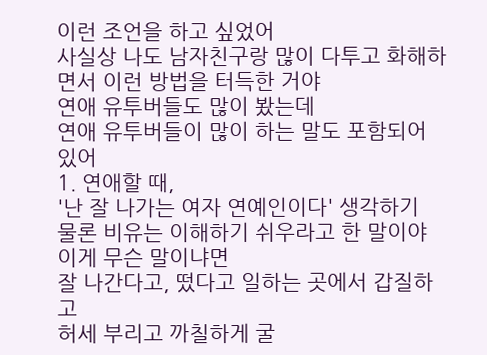이런 조언을 하고 싶었어
사실상 나도 남자친구랑 많이 다투고 화해하면서 이런 방법을 터득한 거야
연애 유투버들도 많이 봤는데
연애 유투버들이 많이 하는 말도 포함되어 있어
1. 연애할 때,
'난 잘 나가는 여자 연예인이다' 생각하기
물론 비유는 이해하기 쉬우라고 한 말이야
이게 무슨 말이냐면
잘 나간다고, 떴다고 일하는 곳에서 갑질하고
허세 부리고 까칠하게 굴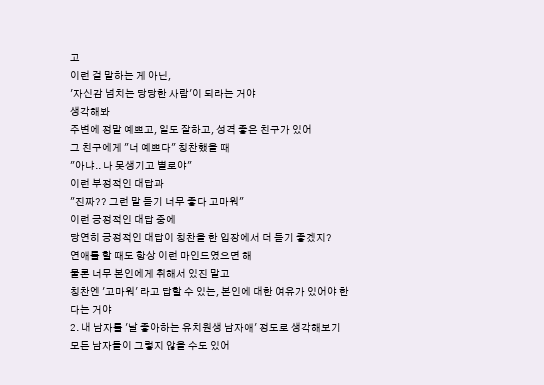고
이런 걸 말하는 게 아닌,
'자신감 넘치는 당당한 사람'이 되라는 거야
생각해봐
주변에 정말 예쁘고, 일도 잘하고, 성격 좋은 친구가 있어
그 친구에게 "너 예쁘다" 칭찬했을 때
"아냐.. 나 못생기고 별로야"
이런 부정적인 대답과
"진짜?? 그런 말 듣기 너무 좋다 고마워"
이런 긍정적인 대답 중에
당연히 긍정적인 대답이 칭찬을 한 입장에서 더 듣기 좋겠지?
연애를 할 때도 항상 이런 마인드였으면 해
물론 너무 본인에게 취해서 있진 말고
칭찬엔 '고마워' 라고 답할 수 있는, 본인에 대한 여유가 있어야 한다는 거야
2. 내 남자를 '날 좋아하는 유치원생 남자애' 정도로 생각해보기
모든 남자들이 그렇지 않을 수도 있어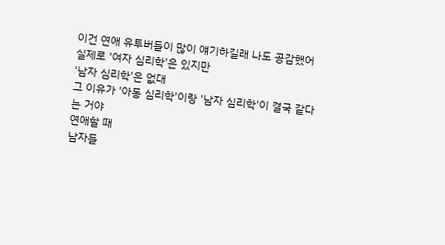이건 연애 유투버들이 많이 얘기하길래 나도 공감했어
실제로 '여자 심리학'은 있지만
'남자 심리학'은 없대
그 이유가 '아동 심리학'이랑 '남자 심리학'이 결국 같다는 거야
연애할 때
남자들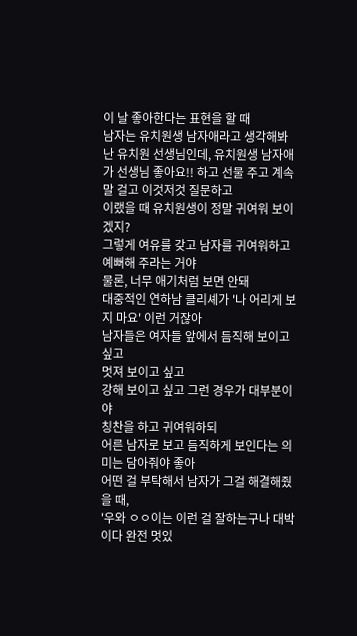이 날 좋아한다는 표현을 할 때
남자는 유치원생 남자애라고 생각해봐
난 유치원 선생님인데, 유치원생 남자애가 선생님 좋아요!! 하고 선물 주고 계속 말 걸고 이것저것 질문하고
이랬을 때 유치원생이 정말 귀여워 보이겠지?
그렇게 여유를 갖고 남자를 귀여워하고 예뻐해 주라는 거야
물론, 너무 애기처럼 보면 안돼
대중적인 연하남 클리셰가 '나 어리게 보지 마요' 이런 거잖아
남자들은 여자들 앞에서 듬직해 보이고 싶고
멋져 보이고 싶고
강해 보이고 싶고 그런 경우가 대부분이야
칭찬을 하고 귀여워하되
어른 남자로 보고 듬직하게 보인다는 의미는 담아줘야 좋아
어떤 걸 부탁해서 남자가 그걸 해결해줬을 때,
'우와 ㅇㅇ이는 이런 걸 잘하는구나 대박이다 완전 멋있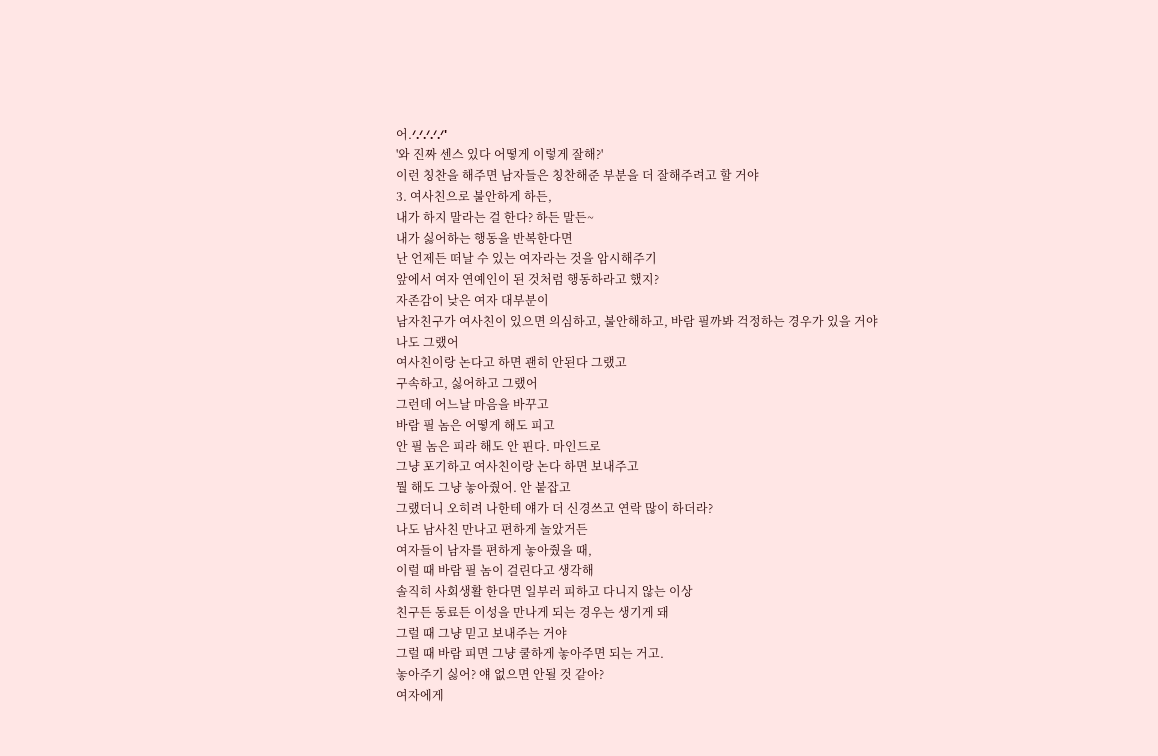어.ᐟ.ᐟ.ᐟ.ᐟ.ᐟ'
'와 진짜 센스 있다 어떻게 이렇게 잘해?'
이런 칭찬을 해주면 남자들은 칭찬해준 부분을 더 잘해주려고 할 거야
3. 여사친으로 불안하게 하든,
내가 하지 말라는 걸 한다? 하든 말든~
내가 싫어하는 행동을 반복한다면
난 언제든 떠날 수 있는 여자라는 것을 암시해주기
앞에서 여자 연예인이 된 것처럼 행동하라고 했지?
자존감이 낮은 여자 대부분이
남자친구가 여사친이 있으면 의심하고, 불안해하고, 바람 필까봐 걱정하는 경우가 있을 거야
나도 그랬어
여사친이랑 논다고 하면 괜히 안된다 그랬고
구속하고, 싫어하고 그랬어
그런데 어느날 마음을 바꾸고
바람 필 놈은 어떻게 해도 피고
안 필 놈은 피라 해도 안 핀다. 마인드로
그냥 포기하고 여사친이랑 논다 하면 보내주고
뭘 해도 그냥 놓아줬어. 안 붙잡고
그랬더니 오히려 나한테 얘가 더 신경쓰고 연락 많이 하더라?
나도 남사친 만나고 편하게 놀았거든
여자들이 남자를 편하게 놓아줬을 때,
이럴 때 바람 필 놈이 걸린다고 생각해
솔직히 사회생활 한다면 일부러 피하고 다니지 않는 이상
친구든 동료든 이성을 만나게 되는 경우는 생기게 돼
그럴 때 그냥 믿고 보내주는 거야
그럴 때 바람 피면 그냥 쿨하게 놓아주면 되는 거고.
놓아주기 싫어? 얘 없으면 안될 것 같아?
여자에게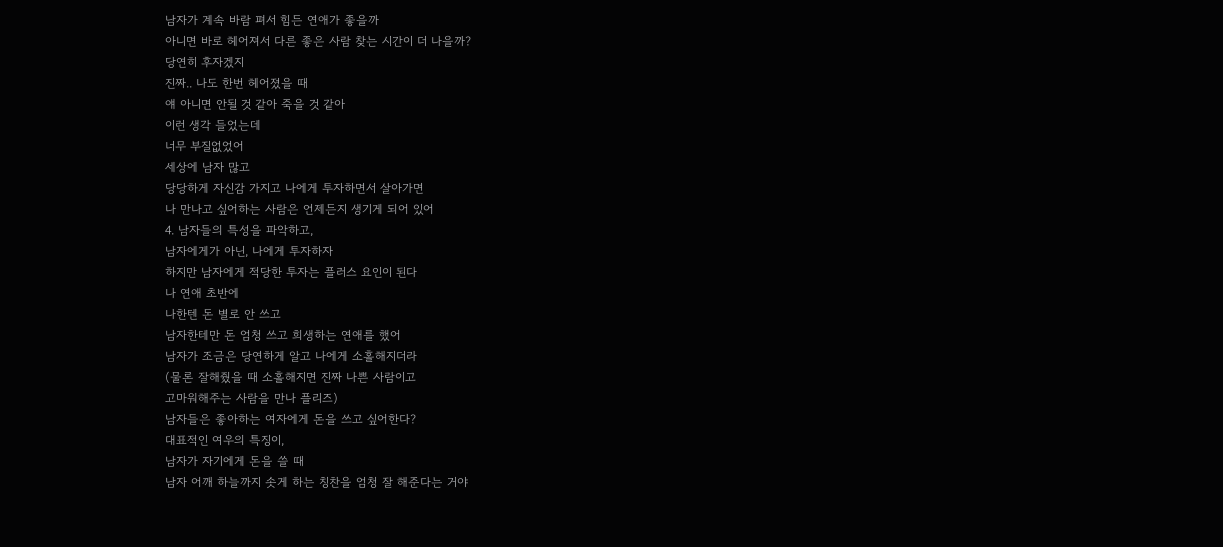남자가 계속 바람 펴서 힘든 연애가 좋을까
아니면 바로 헤어져서 다른 좋은 사람 찾는 시간이 더 나을까?
당연히 후자겠지
진짜.. 나도 한번 헤어졌을 때
얘 아니면 안될 것 같아 죽을 것 같아
이런 생각 들었는데
너무 부질없었어
세상에 남자 많고
당당하게 자신감 가지고 나에게 투자하면서 살아가면
나 만나고 싶어하는 사람은 언제든지 생기게 되어 있어
4. 남자들의 특성을 파악하고,
남자에게가 아닌, 나에게 투자하자
하지만 남자에게 적당한 투자는 플러스 요인이 된다
나 연애 초반에
나한텐 돈 별로 안 쓰고
남자한테만 돈 엄청 쓰고 희생하는 연애를 했어
남자가 조금은 당연하게 알고 나에게 소홀해지더라
(물론 잘해줬을 때 소홀해지면 진짜 나쁜 사람이고
고마워해주는 사람을 만나 플리즈)
남자들은 좋아하는 여자에게 돈을 쓰고 싶어한다?
대표적인 여우의 특징이,
남자가 자기에게 돈을 쓸 때
남자 어깨 하늘까지 솟게 하는 칭찬을 엄청 잘 해준다는 거야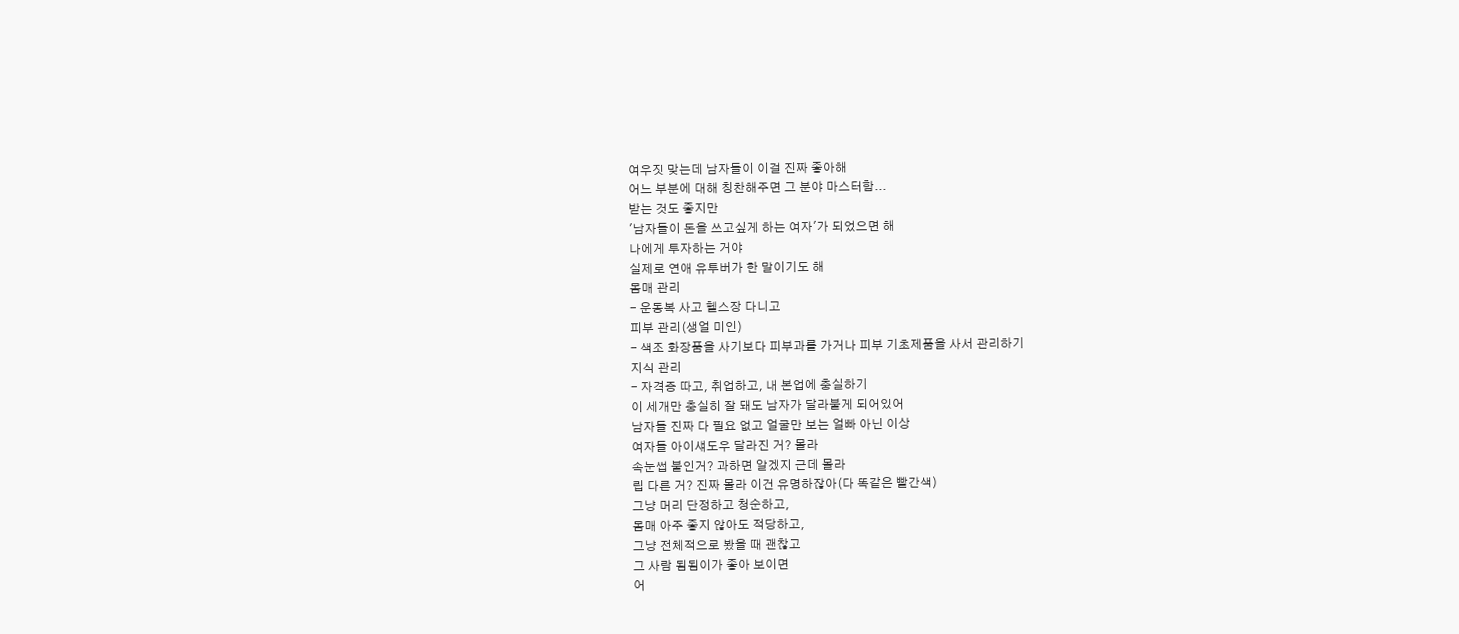여우짓 맞는데 남자들이 이걸 진짜 좋아해
어느 부분에 대해 칭찬해주면 그 분야 마스터함...
받는 것도 좋지만
'남자들이 돈을 쓰고싶게 하는 여자'가 되었으면 해
나에게 투자하는 거야
실제로 연애 유투버가 한 말이기도 해
몸매 관리
- 운동복 사고 헬스장 다니고
피부 관리(생얼 미인)
- 색조 화장품을 사기보다 피부과를 가거나 피부 기초제품을 사서 관리하기
지식 관리
- 자격증 따고, 취업하고, 내 본업에 충실하기
이 세개만 충실히 잘 돼도 남자가 달라붙게 되어있어
남자들 진짜 다 필요 없고 얼굴만 보는 얼빠 아닌 이상
여자들 아이섀도우 달라진 거? 몰라
속눈썹 붙인거? 과하면 알겠지 근데 몰라
립 다른 거? 진짜 몰라 이건 유명하잖아(다 똑같은 빨간색)
그냥 머리 단정하고 청순하고,
몸매 아주 좋지 않아도 적당하고,
그냥 전체적으로 봤을 때 괜찮고
그 사람 됨됨이가 좋아 보이면
어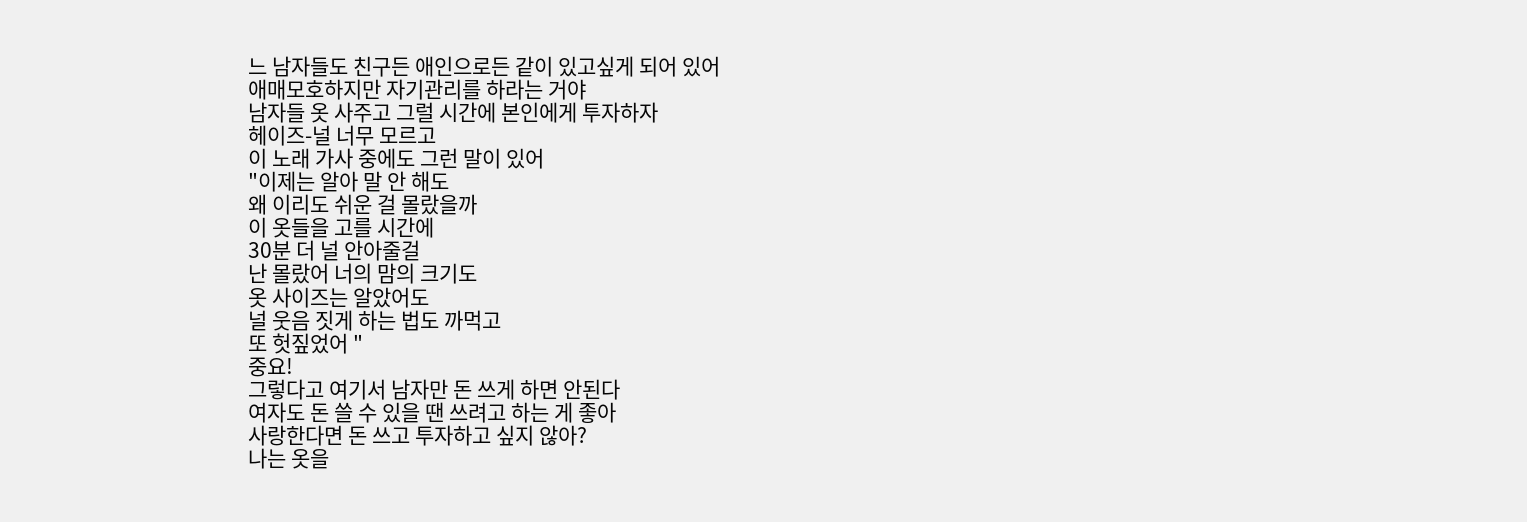느 남자들도 친구든 애인으로든 같이 있고싶게 되어 있어
애매모호하지만 자기관리를 하라는 거야
남자들 옷 사주고 그럴 시간에 본인에게 투자하자
헤이즈-널 너무 모르고
이 노래 가사 중에도 그런 말이 있어
"이제는 알아 말 안 해도
왜 이리도 쉬운 걸 몰랐을까
이 옷들을 고를 시간에
30분 더 널 안아줄걸
난 몰랐어 너의 맘의 크기도
옷 사이즈는 알았어도
널 웃음 짓게 하는 법도 까먹고
또 헛짚었어 "
중요!
그렇다고 여기서 남자만 돈 쓰게 하면 안된다
여자도 돈 쓸 수 있을 땐 쓰려고 하는 게 좋아
사랑한다면 돈 쓰고 투자하고 싶지 않아?
나는 옷을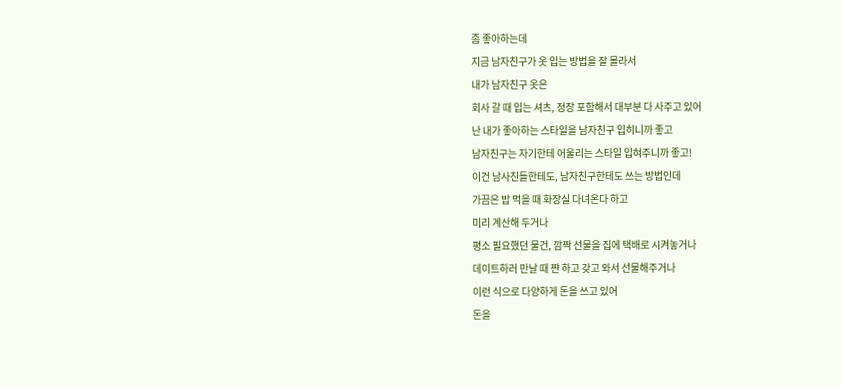좀 좋아하는데
지금 남자친구가 옷 입는 방법을 잘 몰라서
내가 남자친구 옷은
회사 갈 때 입는 셔츠, 정장 포함해서 대부분 다 사주고 있어
난 내가 좋아하는 스타일을 남자친구 입히니까 좋고
남자친구는 자기한테 어울리는 스타일 입혀주니까 좋고!
이건 남사친들한테도, 남자친구한테도 쓰는 방법인데
가끔은 밥 먹을 때 화장실 다녀온다 하고
미리 계산해 두거나
평소 필요했던 물건, 깜짝 선물을 집에 택배로 시켜놓거나
데이트하러 만날 때 쨘 하고 갖고 와서 선물해주거나
이런 식으로 다양하게 돈을 쓰고 있어
돈을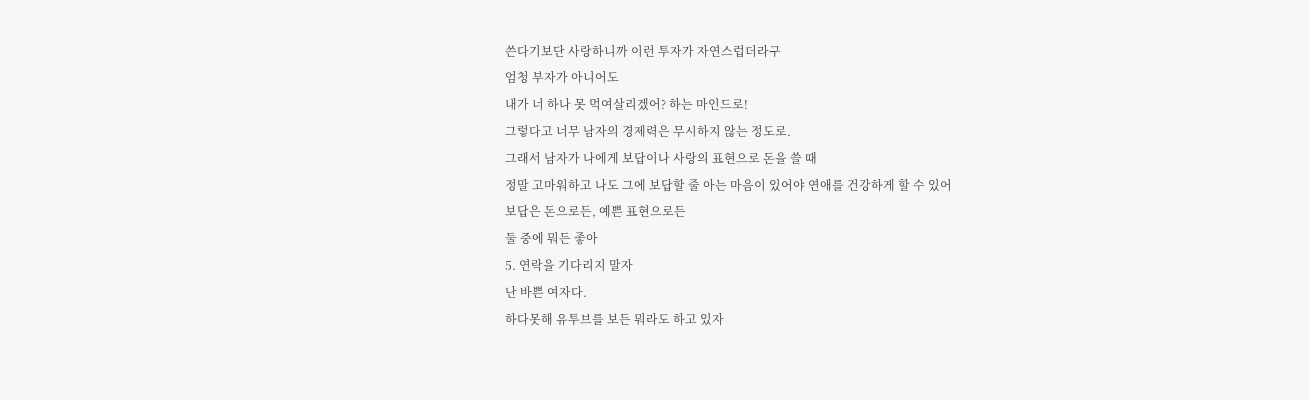쓴다기보단 사랑하니까 이런 투자가 자연스럽더라구
엄청 부자가 아니어도
내가 너 하나 못 먹여살리겠어? 하는 마인드로!
그렇다고 너무 남자의 경제력은 무시하지 않는 정도로.
그래서 남자가 나에게 보답이나 사랑의 표현으로 돈을 쓸 때
정말 고마워하고 나도 그에 보답할 줄 아는 마음이 있어야 연애를 건강하게 할 수 있어
보답은 돈으로든, 예쁜 표현으로든
둘 중에 뭐든 좋아
5. 연락을 기다리지 말자
난 바쁜 여자다.
하다못해 유투브를 보든 뭐라도 하고 있자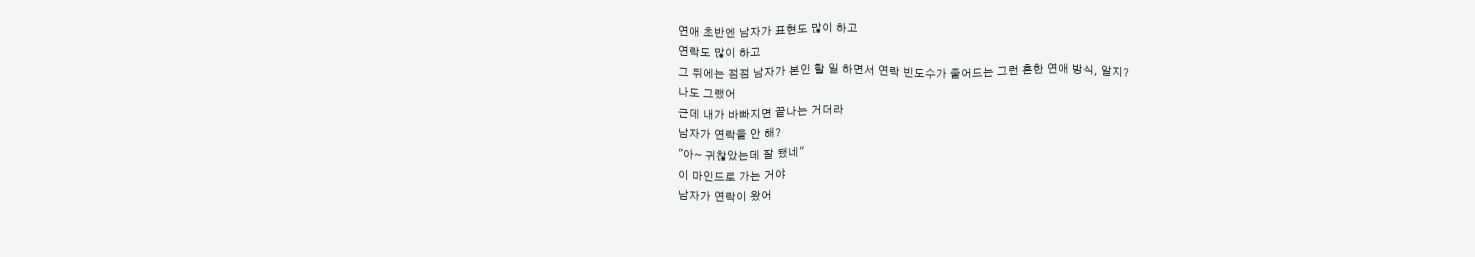연애 초반엔 남자가 표현도 많이 하고
연락도 많이 하고
그 뒤에는 점점 남자가 본인 할 일 하면서 연락 빈도수가 줄어드는 그런 흔한 연애 방식, 알지?
나도 그랬어
근데 내가 바빠지면 끝나는 거더라
남자가 연락을 안 해?
"아~ 귀찮았는데 잘 됐네"
이 마인드로 가는 거야
남자가 연락이 왔어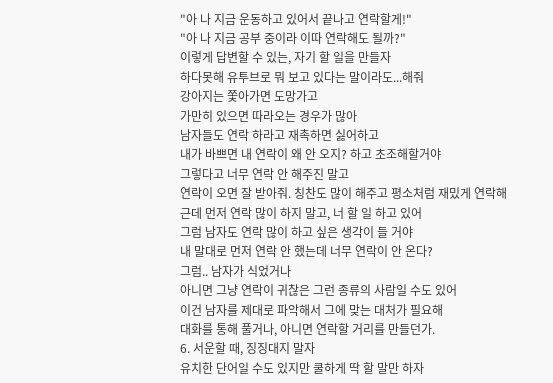"아 나 지금 운동하고 있어서 끝나고 연락할게!"
"아 나 지금 공부 중이라 이따 연락해도 될까?"
이렇게 답변할 수 있는, 자기 할 일을 만들자
하다못해 유투브로 뭐 보고 있다는 말이라도...해줘
강아지는 쫓아가면 도망가고
가만히 있으면 따라오는 경우가 많아
남자들도 연락 하라고 재촉하면 싫어하고
내가 바쁘면 내 연락이 왜 안 오지? 하고 초조해할거야
그렇다고 너무 연락 안 해주진 말고
연락이 오면 잘 받아줘. 칭찬도 많이 해주고 평소처럼 재밌게 연락해
근데 먼저 연락 많이 하지 말고, 너 할 일 하고 있어
그럼 남자도 연락 많이 하고 싶은 생각이 들 거야
내 말대로 먼저 연락 안 했는데 너무 연락이 안 온다?
그럼.. 남자가 식었거나
아니면 그냥 연락이 귀찮은 그런 종류의 사람일 수도 있어
이건 남자를 제대로 파악해서 그에 맞는 대처가 필요해
대화를 통해 풀거나, 아니면 연락할 거리를 만들던가.
6. 서운할 때, 징징대지 말자
유치한 단어일 수도 있지만 쿨하게 딱 할 말만 하자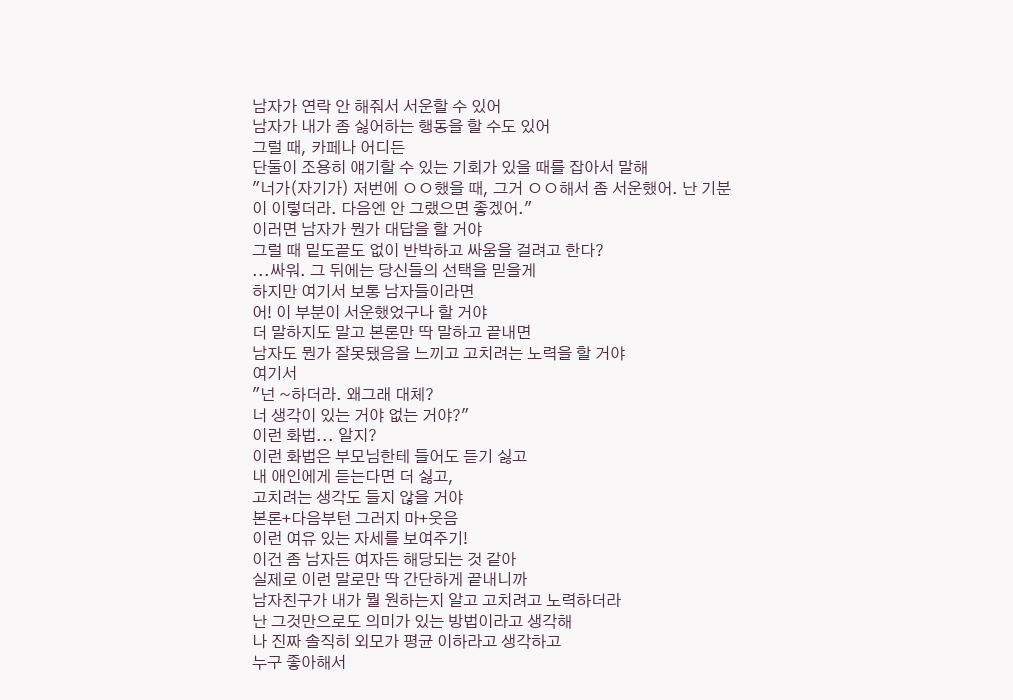남자가 연락 안 해줘서 서운할 수 있어
남자가 내가 좀 싫어하는 행동을 할 수도 있어
그럴 때, 카페나 어디든
단둘이 조용히 얘기할 수 있는 기회가 있을 때를 잡아서 말해
"너가(자기가) 저번에 ㅇㅇ했을 때, 그거 ㅇㅇ해서 좀 서운했어. 난 기분이 이렇더라. 다음엔 안 그랬으면 좋겠어."
이러면 남자가 뭔가 대답을 할 거야
그럴 때 밑도끝도 없이 반박하고 싸움을 걸려고 한다?
...싸워. 그 뒤에는 당신들의 선택을 믿을게
하지만 여기서 보통 남자들이라면
어! 이 부분이 서운했었구나 할 거야
더 말하지도 말고 본론만 딱 말하고 끝내면
남자도 뭔가 잘못됐음을 느끼고 고치려는 노력을 할 거야
여기서
"넌 ~하더라. 왜그래 대체?
너 생각이 있는 거야 없는 거야?"
이런 화법... 알지?
이런 화법은 부모님한테 들어도 듣기 싫고
내 애인에게 듣는다면 더 싫고,
고치려는 생각도 들지 않을 거야
본론+다음부턴 그러지 마+웃음
이런 여유 있는 자세를 보여주기!
이건 좀 남자든 여자든 해당되는 것 같아
실제로 이런 말로만 딱 간단하게 끝내니까
남자친구가 내가 뭘 원하는지 알고 고치려고 노력하더라
난 그것만으로도 의미가 있는 방법이라고 생각해
나 진짜 솔직히 외모가 평균 이하라고 생각하고
누구 좋아해서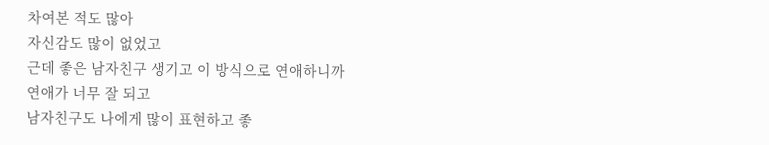차여본 적도 많아
자신감도 많이 없었고
근데 좋은 남자친구 생기고 이 방식으로 연애하니까
연애가 너무 잘 되고
남자친구도 나에게 많이 표현하고 좋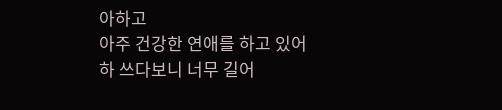아하고
아주 건강한 연애를 하고 있어
하 쓰다보니 너무 길어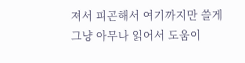져서 피곤해서 여기까지만 쓸게
그냥 아무나 읽어서 도움이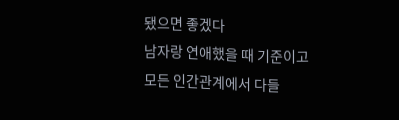됐으면 좋겠다
남자랑 연애했을 때 기준이고
모든 인간관계에서 다들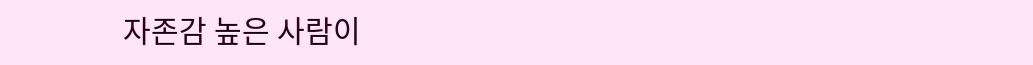자존감 높은 사람이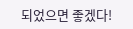되었으면 좋겠다!